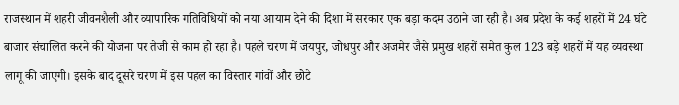राजस्थान में शहरी जीवनशैली और व्यापारिक गतिविधियों को नया आयाम देने की दिशा में सरकार एक बड़ा कदम उठाने जा रही है। अब प्रदेश के कई शहरों में 24 घंटे बाजार संचालित करने की योजना पर तेजी से काम हो रहा है। पहले चरण में जयपुर, जोधपुर और अजमेर जैसे प्रमुख शहरों समेत कुल 123 बड़े शहरों में यह व्यवस्था लागू की जाएगी। इसके बाद दूसरे चरण में इस पहल का विस्तार गांवों और छोटे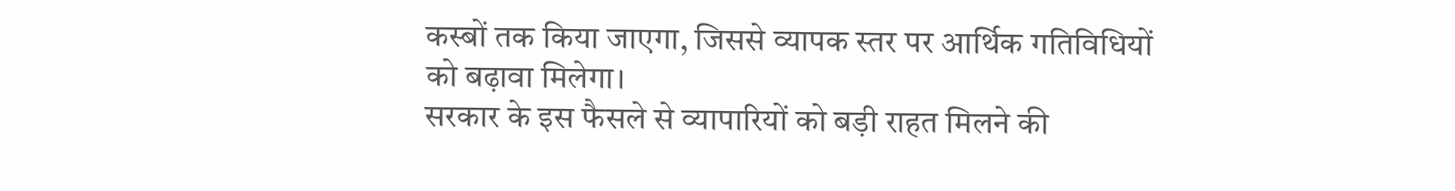कस्बों तक किया जाएगा, जिससे व्यापक स्तर पर आर्थिक गतिविधियों को बढ़ावा मिलेगा।
सरकार के इस फैसले से व्यापारियों को बड़ी राहत मिलने की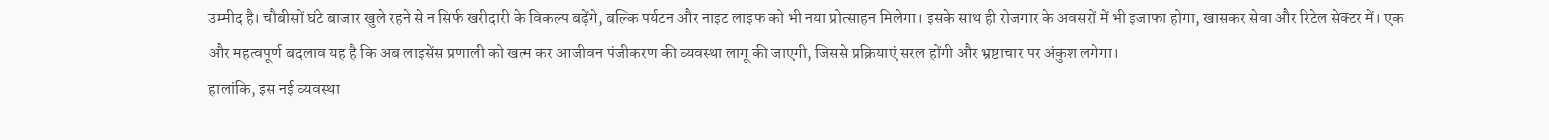उम्मीद है। चौबीसों घंटे बाजार खुले रहने से न सिर्फ खरीदारी के विकल्प बढ़ेंगे, बल्कि पर्यटन और नाइट लाइफ को भी नया प्रोत्साहन मिलेगा। इसके साथ ही रोजगार के अवसरों में भी इजाफा होगा, खासकर सेवा और रिटेल सेक्टर में। एक और महत्वपूर्ण बदलाव यह है कि अब लाइसेंस प्रणाली को खत्म कर आजीवन पंजीकरण की व्यवस्था लागू की जाएगी, जिससे प्रक्रियाएं सरल होंगी और भ्रष्टाचार पर अंकुश लगेगा।
हालांकि, इस नई व्यवस्था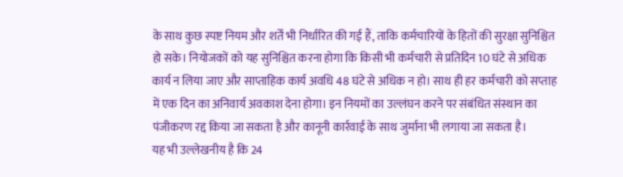के साथ कुछ स्पष्ट नियम और शर्तें भी निर्धारित की गई हैं, ताकि कर्मचारियों के हितों की सुरक्षा सुनिश्चित हो सके। नियोजकों को यह सुनिश्चित करना होगा कि किसी भी कर्मचारी से प्रतिदिन 10 घंटे से अधिक कार्य न लिया जाए और साप्ताहिक कार्य अवधि 48 घंटे से अधिक न हो। साथ ही हर कर्मचारी को सप्ताह में एक दिन का अनिवार्य अवकाश देना होगा। इन नियमों का उल्लंघन करने पर संबंधित संस्थान का पंजीकरण रद्द किया जा सकता है और कानूनी कार्रवाई के साथ जुर्माना भी लगाया जा सकता है।
यह भी उल्लेखनीय है कि 24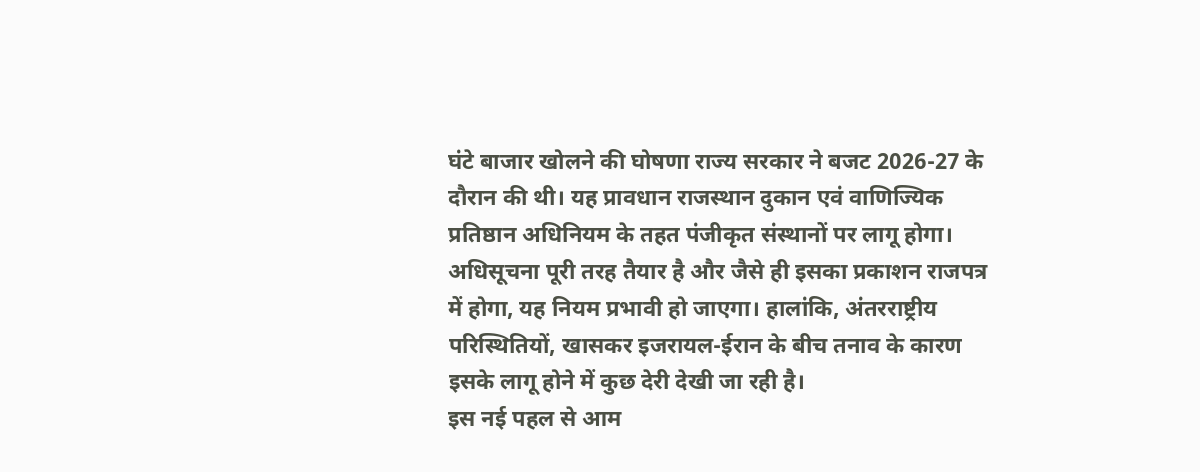घंटे बाजार खोलने की घोषणा राज्य सरकार ने बजट 2026-27 के दौरान की थी। यह प्रावधान राजस्थान दुकान एवं वाणिज्यिक प्रतिष्ठान अधिनियम के तहत पंजीकृत संस्थानों पर लागू होगा। अधिसूचना पूरी तरह तैयार है और जैसे ही इसका प्रकाशन राजपत्र में होगा, यह नियम प्रभावी हो जाएगा। हालांकि, अंतरराष्ट्रीय परिस्थितियों, खासकर इजरायल-ईरान के बीच तनाव के कारण इसके लागू होने में कुछ देरी देखी जा रही है।
इस नई पहल से आम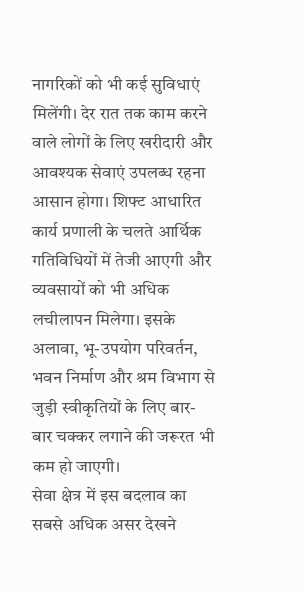नागरिकों को भी कई सुविधाएं मिलेंगी। देर रात तक काम करने वाले लोगों के लिए खरीदारी और आवश्यक सेवाएं उपलब्ध रहना आसान होगा। शिफ्ट आधारित कार्य प्रणाली के चलते आर्थिक गतिविधियों में तेजी आएगी और व्यवसायों को भी अधिक लचीलापन मिलेगा। इसके अलावा, भू-उपयोग परिवर्तन, भवन निर्माण और श्रम विभाग से जुड़ी स्वीकृतियों के लिए बार-बार चक्कर लगाने की जरूरत भी कम हो जाएगी।
सेवा क्षेत्र में इस बदलाव का सबसे अधिक असर देखने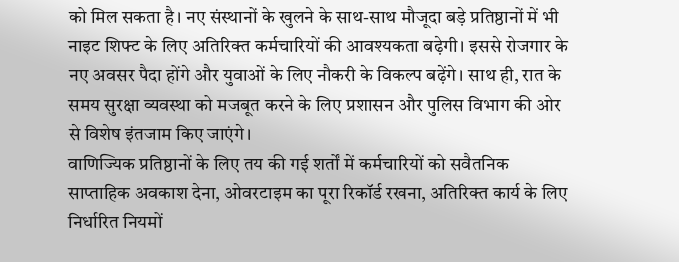को मिल सकता है। नए संस्थानों के खुलने के साथ-साथ मौजूदा बड़े प्रतिष्ठानों में भी नाइट शिफ्ट के लिए अतिरिक्त कर्मचारियों की आवश्यकता बढ़ेगी। इससे रोजगार के नए अवसर पैदा होंगे और युवाओं के लिए नौकरी के विकल्प बढ़ेंगे। साथ ही, रात के समय सुरक्षा व्यवस्था को मजबूत करने के लिए प्रशासन और पुलिस विभाग की ओर से विशेष इंतजाम किए जाएंगे।
वाणिज्यिक प्रतिष्ठानों के लिए तय की गई शर्तों में कर्मचारियों को सवैतनिक साप्ताहिक अवकाश देना, ओवरटाइम का पूरा रिकॉर्ड रखना, अतिरिक्त कार्य के लिए निर्धारित नियमों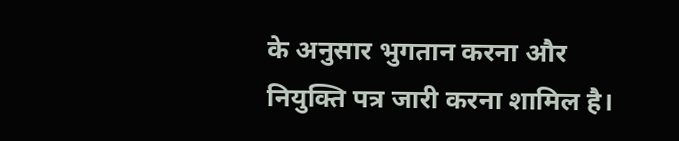के अनुसार भुगतान करना और नियुक्ति पत्र जारी करना शामिल है।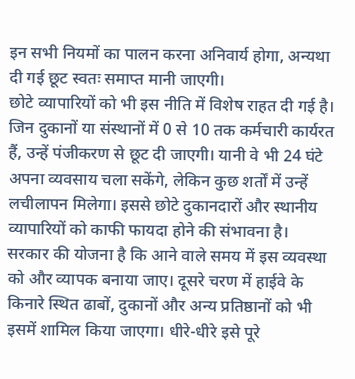इन सभी नियमों का पालन करना अनिवार्य होगा, अन्यथा दी गई छूट स्वतः समाप्त मानी जाएगी।
छोटे व्यापारियों को भी इस नीति में विशेष राहत दी गई है। जिन दुकानों या संस्थानों में 0 से 10 तक कर्मचारी कार्यरत हैं, उन्हें पंजीकरण से छूट दी जाएगी। यानी वे भी 24 घंटे अपना व्यवसाय चला सकेंगे, लेकिन कुछ शर्तों में उन्हें लचीलापन मिलेगा। इससे छोटे दुकानदारों और स्थानीय व्यापारियों को काफी फायदा होने की संभावना है।
सरकार की योजना है कि आने वाले समय में इस व्यवस्था को और व्यापक बनाया जाए। दूसरे चरण में हाईवे के किनारे स्थित ढाबों, दुकानों और अन्य प्रतिष्ठानों को भी इसमें शामिल किया जाएगा। धीरे-धीरे इसे पूरे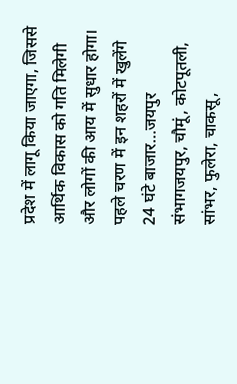प्रदेश में लागू किया जाएगा, जिससे आर्थिक विकास को गति मिलेगी और लोगों की आय में सुधार होगा।
पहले चरण में इन शहरों में खुलेंगे 24 घंटे बाजार…जयपुर संभागजयपुर, चौमूं, कोटपूतली, सांभर, फुलेरा, चाकसू,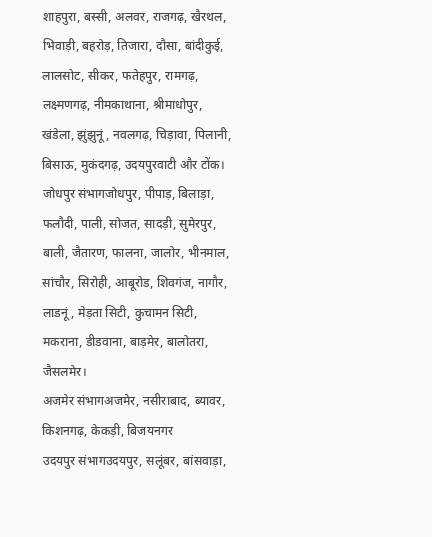शाहपुरा, बस्सी, अलवर, राजगढ़, खैरथल, भिवाड़ी, बहरोड़, तिजारा, दौसा, बांदीकुई, लालसोट, सीकर, फतेहपुर, रामगढ़, लक्ष्मणगढ़, नीमकाथाना, श्रीमाधोपुर, खंडेला, झुंझुनूं, नवलगढ़, चिड़ावा, पिलानी, बिसाऊ, मुकंदगढ़, उदयपुरवाटी और टोंक।
जोधपुर संभागजोधपुर, पीपाड़, बिलाड़ा, फलौदी, पाली, सोजत, सादड़ी, सुमेरपुर, बाली, जैतारण, फालना, जालोर, भीनमाल, सांचौर, सिरोही, आबूरोड, शिवगंज, नागौर, लाडनूं, मेड़ता सिटी, कुचामन सिटी, मकराना, डीडवाना, बाड़मेर, बालोतरा, जैसलमेर।
अजमेर संभागअजमेर, नसीराबाद, ब्यावर, किशनगढ़, केकड़ी, बिजयनगर
उदयपुर संभागउदयपुर, सलूंबर, बांसवाड़ा,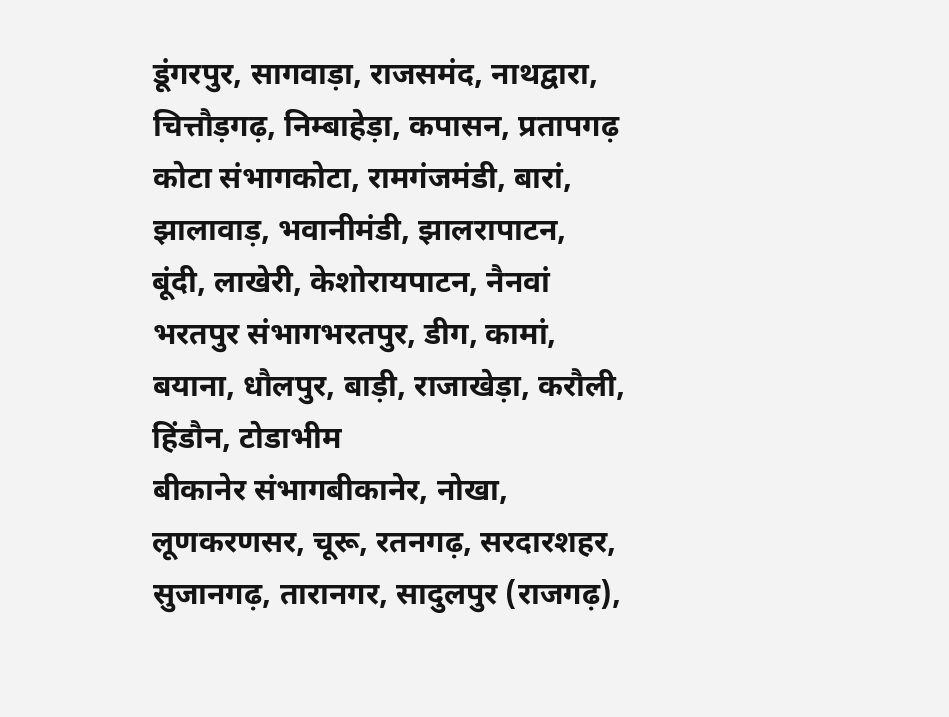डूंगरपुर, सागवाड़ा, राजसमंद, नाथद्वारा, चित्तौड़गढ़, निम्बाहेड़ा, कपासन, प्रतापगढ़
कोटा संभागकोटा, रामगंजमंडी, बारां, झालावाड़, भवानीमंडी, झालरापाटन, बूंदी, लाखेरी, केशोरायपाटन, नैनवां
भरतपुर संभागभरतपुर, डीग, कामां, बयाना, धौलपुर, बाड़ी, राजाखेड़ा, करौली, हिंडौन, टोडाभीम
बीकानेर संभागबीकानेर, नोखा, लूणकरणसर, चूरू, रतनगढ़, सरदारशहर, सुजानगढ़, तारानगर, सादुलपुर (राजगढ़),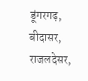डूंगरगढ़, बीदासर, राजलदेसर,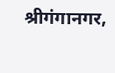श्रीगंगानगर,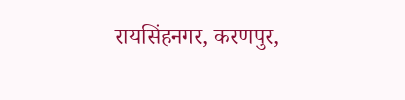रायसिंहनगर, करणपुर,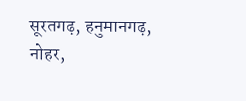सूरतगढ़, हनुमानगढ़, नोहर,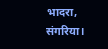भादरा, संगरिया।